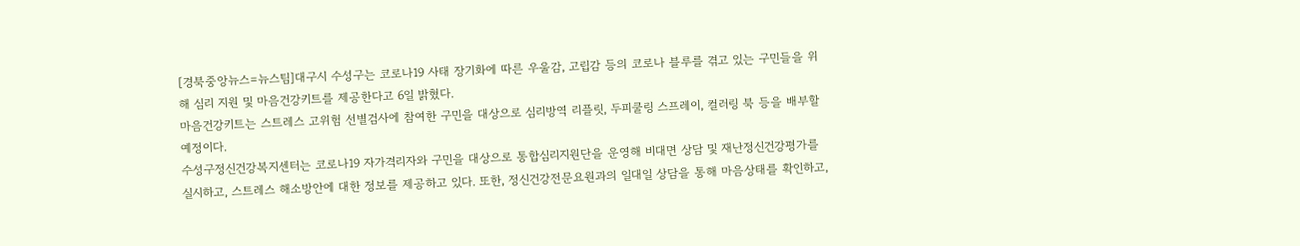[경북중앙뉴스=뉴스팀]대구시 수성구는 코로나19 사태 장기화에 따른 우울감, 고립감 등의 코로나 블루를 겪고 있는 구민들을 위해 심리 지원 및 마음건강키트를 제공한다고 6일 밝혔다.
마음건강키트는 스트레스 고위험 선별검사에 참여한 구민을 대상으로 심리방역 리플릿, 두피쿨링 스프레이, 컬러링 북 등을 배부할 예정이다.
수성구정신건강복지센터는 코로나19 자가격리자와 구민을 대상으로 통합심리지원단을 운영해 비대면 상담 및 재난정신건강평가를 실시하고, 스트레스 해소방안에 대한 정보를 제공하고 있다. 또한, 정신건강전문요원과의 일대일 상담을 통해 마음상태를 확인하고,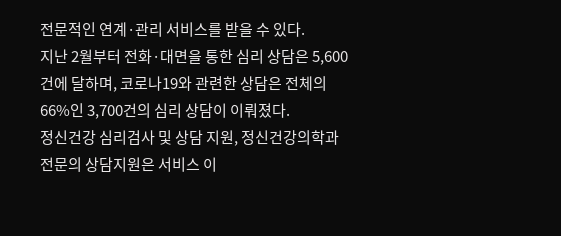전문적인 연계·관리 서비스를 받을 수 있다.
지난 2월부터 전화·대면을 통한 심리 상담은 5,600건에 달하며, 코로나19와 관련한 상담은 전체의 66%인 3,700건의 심리 상담이 이뤄졌다.
정신건강 심리검사 및 상담 지원, 정신건강의학과 전문의 상담지원은 서비스 이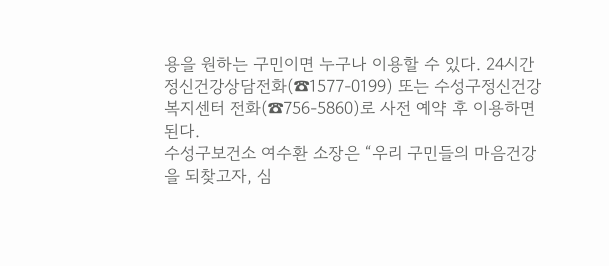용을 원하는 구민이면 누구나 이용할 수 있다. 24시간 정신건강상담전화(☎1577-0199) 또는 수성구정신건강복지센터 전화(☎756-5860)로 사전 예약 후 이용하면 된다.
수성구보건소 여수환 소장은 “우리 구민들의 마음건강을 되찾고자, 심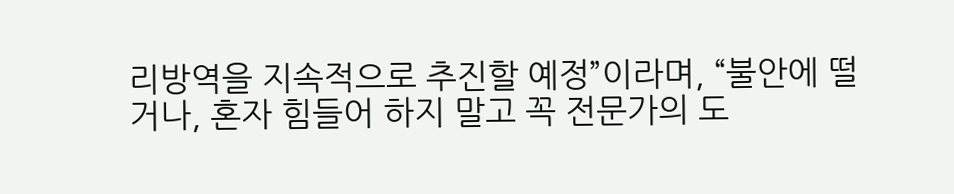리방역을 지속적으로 추진할 예정”이라며, “불안에 떨거나, 혼자 힘들어 하지 말고 꼭 전문가의 도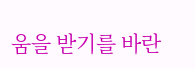움을 받기를 바란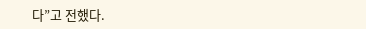다”고 전했다.